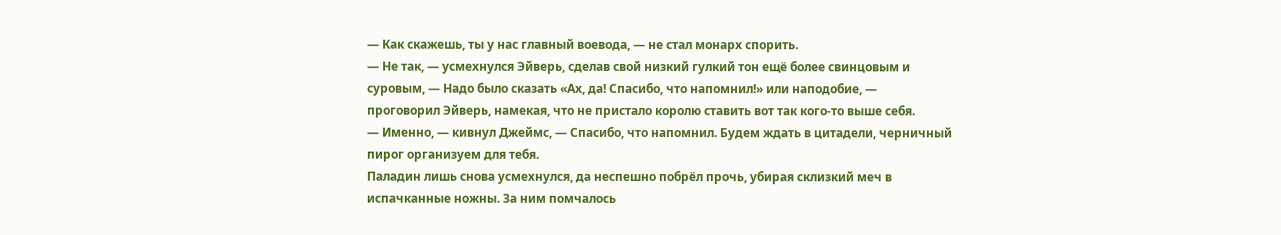— Как скажешь, ты у нас главный воевода, — не стал монарх спорить.
— Не так, — усмехнулся Эйверь, сделав свой низкий гулкий тон ещё более свинцовым и суровым, — Надо было сказать «Ах, да! Спасибо, что напомнил!» или наподобие, — проговорил Эйверь, намекая, что не пристало королю ставить вот так кого-то выше себя.
— Именно, — кивнул Джеймс, — Спасибо, что напомнил. Будем ждать в цитадели, черничный пирог организуем для тебя.
Паладин лишь снова усмехнулся, да неспешно побрёл прочь, убирая склизкий меч в испачканные ножны. За ним помчалось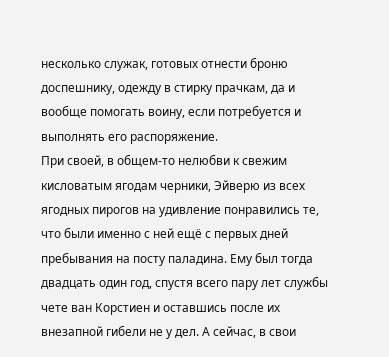несколько служак, готовых отнести броню доспешнику, одежду в стирку прачкам, да и вообще помогать воину, если потребуется и выполнять его распоряжение.
При своей, в общем-то нелюбви к свежим кисловатым ягодам черники, Эйверю из всех ягодных пирогов на удивление понравились те, что были именно с ней ещё с первых дней пребывания на посту паладина. Ему был тогда двадцать один год, спустя всего пару лет службы чете ван Корстиен и оставшись после их внезапной гибели не у дел. А сейчас, в свои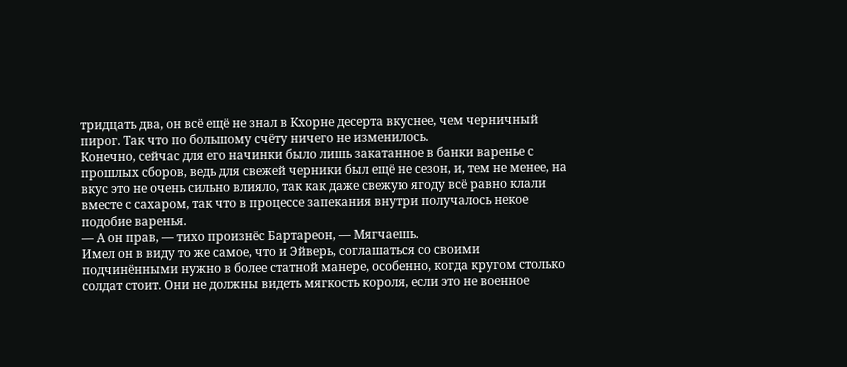тридцать два, он всё ещё не знал в Кхорне десерта вкуснее, чем черничный пирог. Так что по большому счёту ничего не изменилось.
Конечно, сейчас для его начинки было лишь закатанное в банки варенье с прошлых сборов, ведь для свежей черники был ещё не сезон, и, тем не менее, на вкус это не очень сильно влияло, так как даже свежую ягоду всё равно клали вместе с сахаром, так что в процессе запекания внутри получалось некое подобие варенья.
— А он прав, — тихо произнёс Бартареон, — Мягчаешь.
Имел он в виду то же самое, что и Эйверь, соглашаться со своими подчинёнными нужно в более статной манере, особенно, когда кругом столько солдат стоит. Они не должны видеть мягкость короля, если это не военное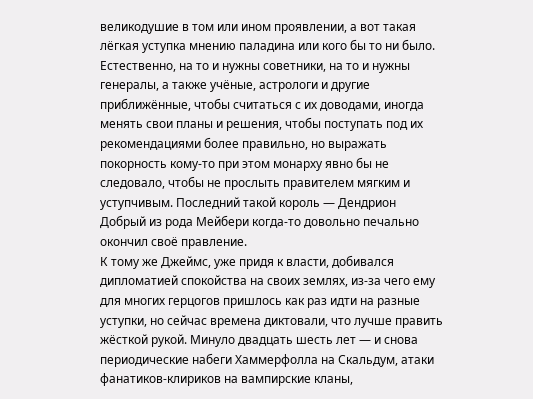великодушие в том или ином проявлении, а вот такая лёгкая уступка мнению паладина или кого бы то ни было.
Естественно, на то и нужны советники, на то и нужны генералы, а также учёные, астрологи и другие приближённые, чтобы считаться с их доводами, иногда менять свои планы и решения, чтобы поступать под их рекомендациями более правильно, но выражать покорность кому-то при этом монарху явно бы не следовало, чтобы не прослыть правителем мягким и уступчивым. Последний такой король — Дендрион Добрый из рода Мейбери когда-то довольно печально окончил своё правление.
К тому же Джеймс, уже придя к власти, добивался дипломатией спокойства на своих землях, из-за чего ему для многих герцогов пришлось как раз идти на разные уступки, но сейчас времена диктовали, что лучше править жёсткой рукой. Минуло двадцать шесть лет — и снова периодические набеги Хаммерфолла на Скальдум, атаки фанатиков-клириков на вампирские кланы,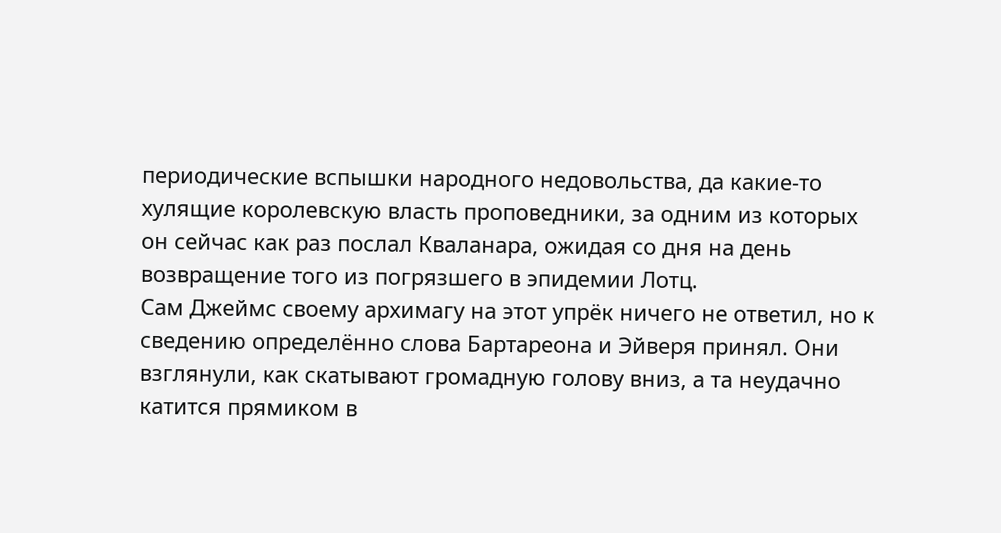периодические вспышки народного недовольства, да какие-то хулящие королевскую власть проповедники, за одним из которых он сейчас как раз послал Кваланара, ожидая со дня на день возвращение того из погрязшего в эпидемии Лотц.
Сам Джеймс своему архимагу на этот упрёк ничего не ответил, но к сведению определённо слова Бартареона и Эйверя принял. Они взглянули, как скатывают громадную голову вниз, а та неудачно катится прямиком в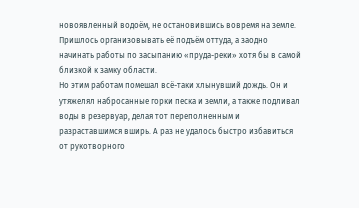новоявленный водоём, не остановившись вовремя на земле. Пришлось организовывать её подъём оттуда, а заодно начинать работы по засыпанию «пруда-реки» хотя бы в самой близкой к замку области.
Но этим работам помешал всё-таки хлынувший дождь. Он и утяжелял набросанные горки песка и земли, а также подливал воды в резервуар, делая тот переполненным и разраставшимся вширь. А раз не удалось быстро избавиться от рукотворного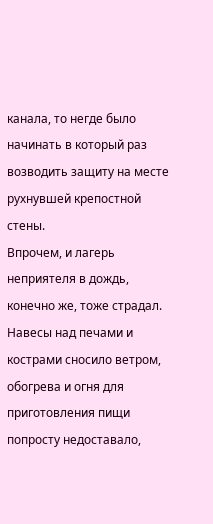канала, то негде было начинать в который раз возводить защиту на месте рухнувшей крепостной стены.
Впрочем, и лагерь неприятеля в дождь, конечно же, тоже страдал. Навесы над печами и кострами сносило ветром, обогрева и огня для приготовления пищи попросту недоставало,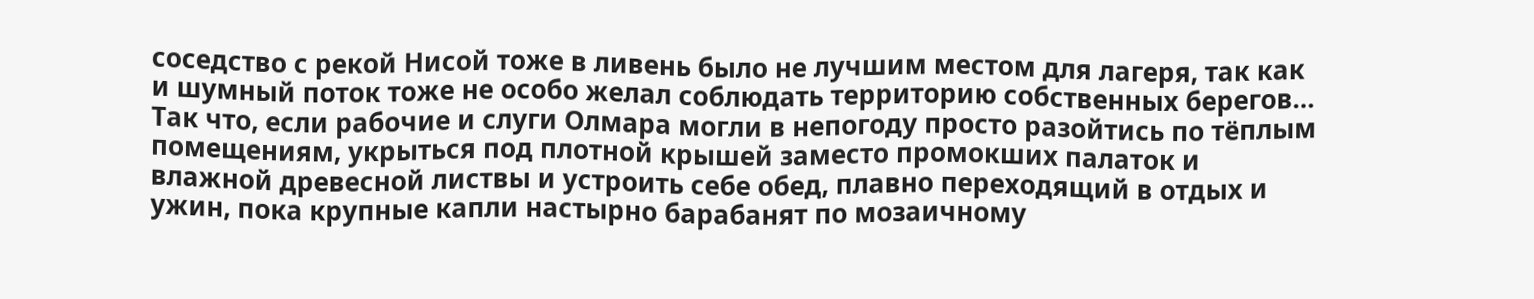соседство с рекой Нисой тоже в ливень было не лучшим местом для лагеря, так как и шумный поток тоже не особо желал соблюдать территорию собственных берегов…
Так что, если рабочие и слуги Олмара могли в непогоду просто разойтись по тёплым помещениям, укрыться под плотной крышей заместо промокших палаток и влажной древесной листвы и устроить себе обед, плавно переходящий в отдых и ужин, пока крупные капли настырно барабанят по мозаичному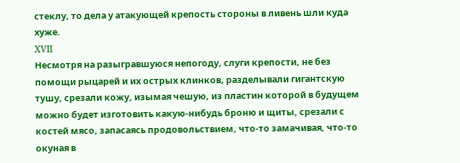стеклу, то дела у атакующей крепость стороны в ливень шли куда хуже.
XVII
Несмотря на разыгравшуюся непогоду, слуги крепости, не без помощи рыцарей и их острых клинков, разделывали гигантскую тушу, срезали кожу, изымая чешую, из пластин которой в будущем можно будет изготовить какую-нибудь броню и щиты, срезали с костей мясо, запасаясь продовольствием, что-то замачивая, что-то окуная в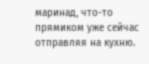маринад, что-то прямиком уже сейчас отправляя на кухню.